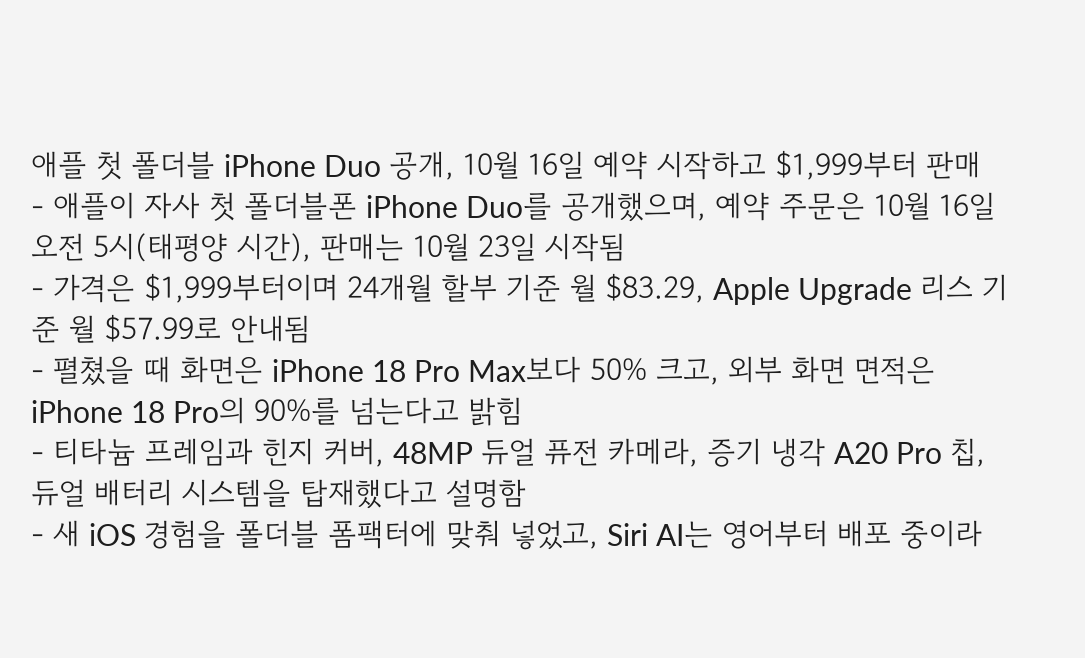애플 첫 폴더블 iPhone Duo 공개, 10월 16일 예약 시작하고 $1,999부터 판매
- 애플이 자사 첫 폴더블폰 iPhone Duo를 공개했으며, 예약 주문은 10월 16일 오전 5시(태평양 시간), 판매는 10월 23일 시작됨
- 가격은 $1,999부터이며 24개월 할부 기준 월 $83.29, Apple Upgrade 리스 기준 월 $57.99로 안내됨
- 펼쳤을 때 화면은 iPhone 18 Pro Max보다 50% 크고, 외부 화면 면적은 iPhone 18 Pro의 90%를 넘는다고 밝힘
- 티타늄 프레임과 힌지 커버, 48MP 듀얼 퓨전 카메라, 증기 냉각 A20 Pro 칩, 듀얼 배터리 시스템을 탑재했다고 설명함
- 새 iOS 경험을 폴더블 폼팩터에 맞춰 넣었고, Siri AI는 영어부터 배포 중이라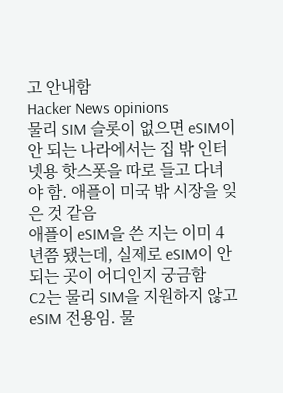고 안내함
Hacker News opinions
물리 SIM 슬롯이 없으면 eSIM이 안 되는 나라에서는 집 밖 인터넷용 핫스폿을 따로 들고 다녀야 함. 애플이 미국 밖 시장을 잊은 것 같음
애플이 eSIM을 쓴 지는 이미 4년쯤 됐는데, 실제로 eSIM이 안 되는 곳이 어디인지 궁금함
C2는 물리 SIM을 지원하지 않고 eSIM 전용임. 물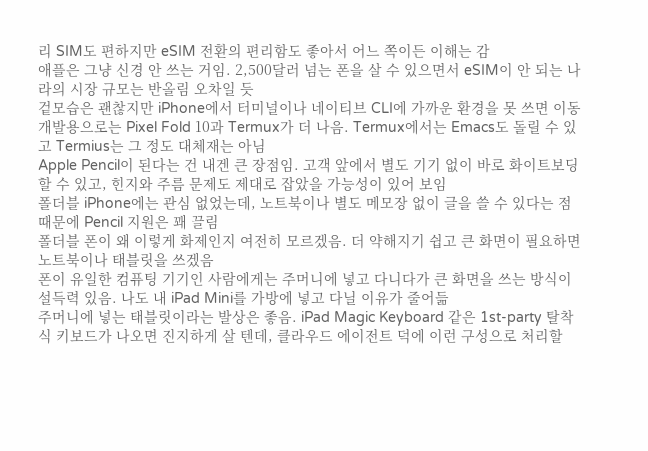리 SIM도 편하지만 eSIM 전환의 편리함도 좋아서 어느 쪽이든 이해는 감
애플은 그냥 신경 안 쓰는 거임. 2,500달러 넘는 폰을 살 수 있으면서 eSIM이 안 되는 나라의 시장 규모는 반올림 오차일 듯
겉모습은 괜찮지만 iPhone에서 터미널이나 네이티브 CLI에 가까운 환경을 못 쓰면 이동 개발용으로는 Pixel Fold 10과 Termux가 더 나음. Termux에서는 Emacs도 돌릴 수 있고 Termius는 그 정도 대체재는 아님
Apple Pencil이 된다는 건 내겐 큰 장점임. 고객 앞에서 별도 기기 없이 바로 화이트보딩할 수 있고, 힌지와 주름 문제도 제대로 잡았을 가능성이 있어 보임
폴더블 iPhone에는 관심 없었는데, 노트북이나 별도 메모장 없이 글을 쓸 수 있다는 점 때문에 Pencil 지원은 꽤 끌림
폴더블 폰이 왜 이렇게 화제인지 여전히 모르겠음. 더 약해지기 쉽고 큰 화면이 필요하면 노트북이나 태블릿을 쓰겠음
폰이 유일한 컴퓨팅 기기인 사람에게는 주머니에 넣고 다니다가 큰 화면을 쓰는 방식이 설득력 있음. 나도 내 iPad Mini를 가방에 넣고 다닐 이유가 줄어듦
주머니에 넣는 태블릿이라는 발상은 좋음. iPad Magic Keyboard 같은 1st-party 탈착식 키보드가 나오면 진지하게 살 텐데, 클라우드 에이전트 덕에 이런 구성으로 처리할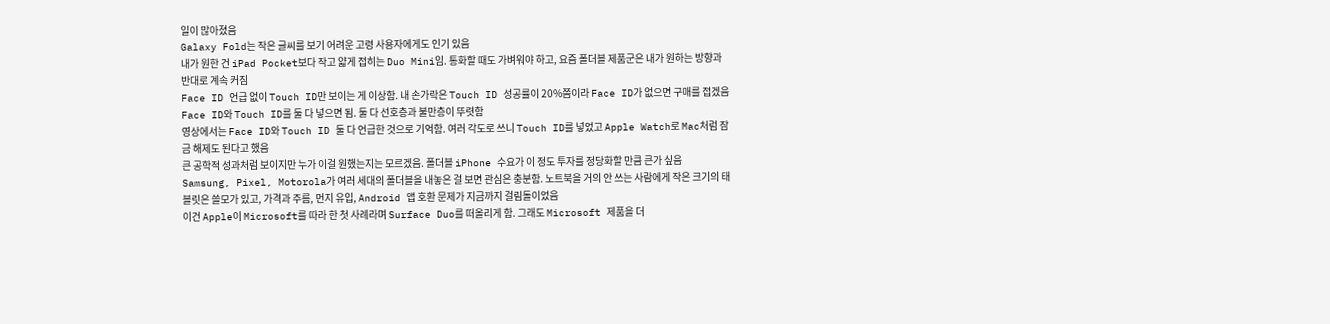일이 많아졌음
Galaxy Fold는 작은 글씨를 보기 어려운 고령 사용자에게도 인기 있음
내가 원한 건 iPad Pocket보다 작고 얇게 접히는 Duo Mini임. 통화할 때도 가벼워야 하고, 요즘 폴더블 제품군은 내가 원하는 방향과 반대로 계속 커짐
Face ID 언급 없이 Touch ID만 보이는 게 이상함. 내 손가락은 Touch ID 성공률이 20%쯤이라 Face ID가 없으면 구매를 접겠음
Face ID와 Touch ID를 둘 다 넣으면 됨. 둘 다 선호층과 불만층이 뚜렷함
영상에서는 Face ID와 Touch ID 둘 다 언급한 것으로 기억함. 여러 각도로 쓰니 Touch ID를 넣었고 Apple Watch로 Mac처럼 잠금 해제도 된다고 했음
큰 공학적 성과처럼 보이지만 누가 이걸 원했는지는 모르겠음. 폴더블 iPhone 수요가 이 정도 투자를 정당화할 만큼 큰가 싶음
Samsung, Pixel, Motorola가 여러 세대의 폴더블을 내놓은 걸 보면 관심은 충분함. 노트북을 거의 안 쓰는 사람에게 작은 크기의 태블릿은 쓸모가 있고, 가격과 주름, 먼지 유입, Android 앱 호환 문제가 지금까지 걸림돌이었음
이건 Apple이 Microsoft를 따라 한 첫 사례라며 Surface Duo를 떠올리게 함. 그래도 Microsoft 제품을 더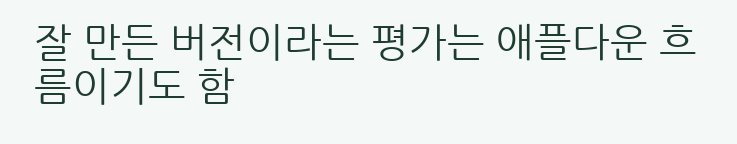잘 만든 버전이라는 평가는 애플다운 흐름이기도 함